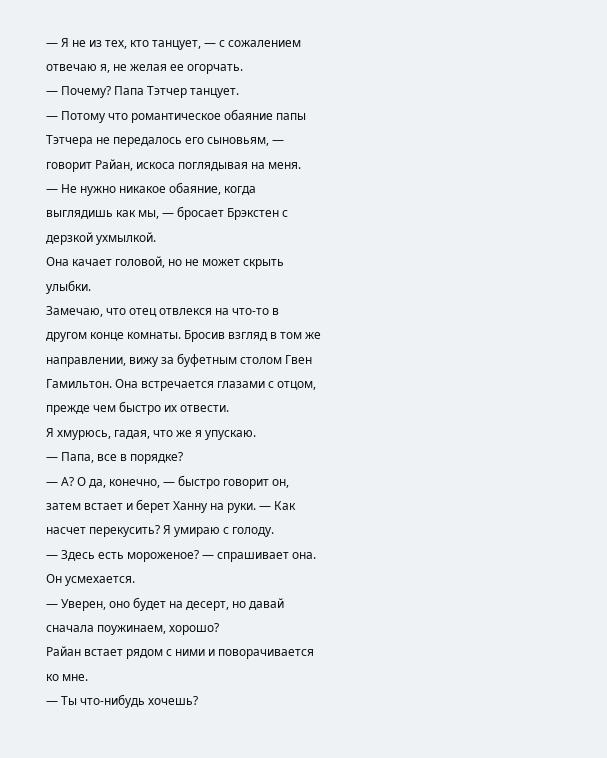— Я не из тех, кто танцует, — с сожалением отвечаю я, не желая ее огорчать.
— Почему? Папа Тэтчер танцует.
— Потому что романтическое обаяние папы Тэтчера не передалось его сыновьям, — говорит Райан, искоса поглядывая на меня.
— Не нужно никакое обаяние, когда выглядишь как мы, — бросает Брэкстен с дерзкой ухмылкой.
Она качает головой, но не может скрыть улыбки.
Замечаю, что отец отвлекся на что-то в другом конце комнаты. Бросив взгляд в том же направлении, вижу за буфетным столом Гвен Гамильтон. Она встречается глазами с отцом, прежде чем быстро их отвести.
Я хмурюсь, гадая, что же я упускаю.
— Папа, все в порядке?
— А? О да, конечно, — быстро говорит он, затем встает и берет Ханну на руки. — Как насчет перекусить? Я умираю с голоду.
— Здесь есть мороженое? — спрашивает она.
Он усмехается.
— Уверен, оно будет на десерт, но давай сначала поужинаем, хорошо?
Райан встает рядом с ними и поворачивается ко мне.
— Ты что-нибудь хочешь?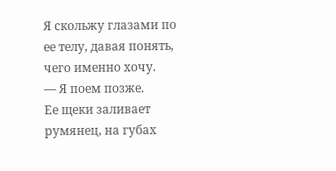Я скольжу глазами по ее телу, давая понять, чего именно хочу.
— Я поем позже.
Ее щеки заливает румянец, на губах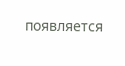появляется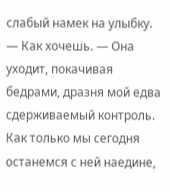слабый намек на улыбку.
— Как хочешь. — Она уходит, покачивая бедрами, дразня мой едва сдерживаемый контроль.
Как только мы сегодня останемся с ней наедине,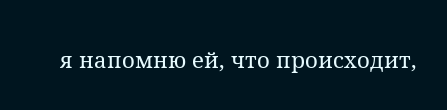я напомню ей, что происходит,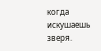когда искушаешь зверя.